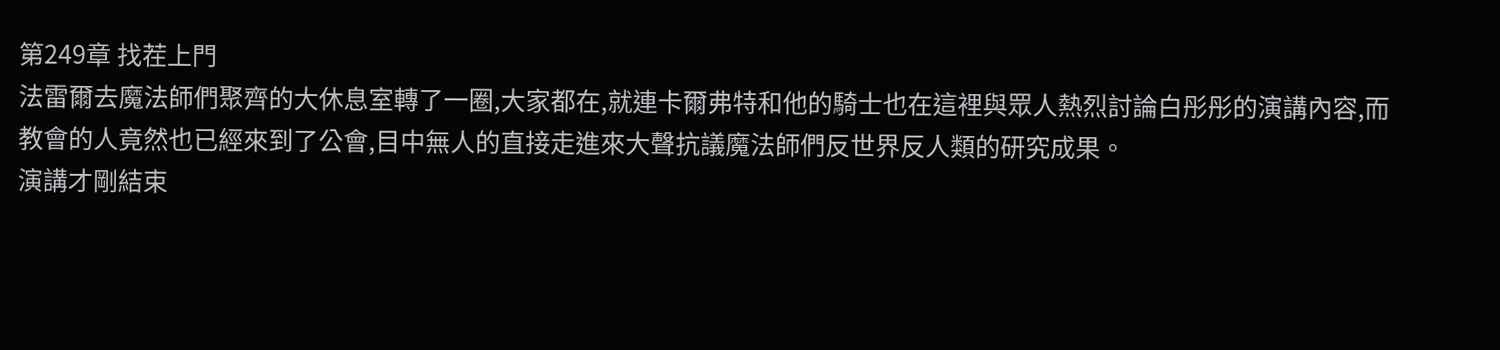第249章 找茬上門
法雷爾去魔法師們聚齊的大休息室轉了一圈,大家都在,就連卡爾弗特和他的騎士也在這裡與眾人熱烈討論白彤彤的演講內容,而教會的人竟然也已經來到了公會,目中無人的直接走進來大聲抗議魔法師們反世界反人類的研究成果。
演講才剛結束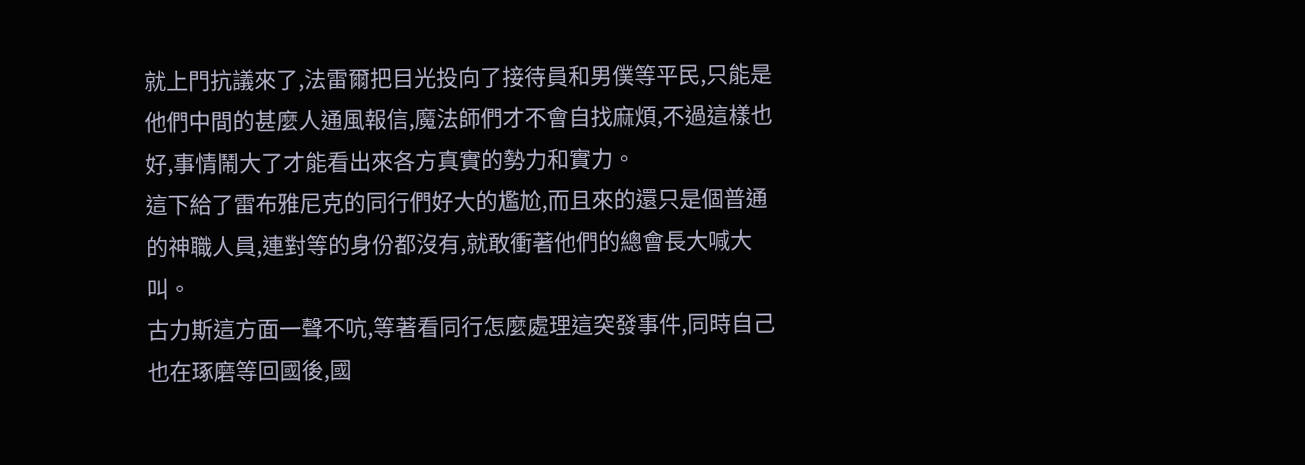就上門抗議來了,法雷爾把目光投向了接待員和男僕等平民,只能是他們中間的甚麼人通風報信,魔法師們才不會自找麻煩,不過這樣也好,事情鬧大了才能看出來各方真實的勢力和實力。
這下給了雷布雅尼克的同行們好大的尷尬,而且來的還只是個普通的神職人員,連對等的身份都沒有,就敢衝著他們的總會長大喊大叫。
古力斯這方面一聲不吭,等著看同行怎麼處理這突發事件,同時自己也在琢磨等回國後,國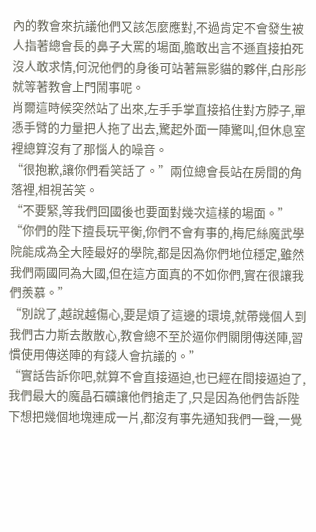內的教會來抗議他們又該怎麼應對,不過肯定不會發生被人指著總會長的鼻子大罵的場面,膽敢出言不遜直接拍死沒人敢求情,何況他們的身後可站著無影貓的夥伴,白彤彤就等著教會上門鬧事呢。
肖爾這時候突然站了出來,左手手掌直接掐住對方脖子,單憑手臂的力量把人拖了出去,驚起外面一陣驚叫,但休息室裡總算沒有了那惱人的噪音。
“很抱歉,讓你們看笑話了。”兩位總會長站在房間的角落裡,相視苦笑。
“不要緊,等我們回國後也要面對幾次這樣的場面。”
“你們的陛下擅長玩平衡,你們不會有事的,梅尼絲魔武學院能成為全大陸最好的學院,都是因為你們地位穩定,雖然我們兩國同為大國,但在這方面真的不如你們,實在很讓我們羨慕。”
“別說了,越說越傷心,要是煩了這邊的環境,就帶幾個人到我們古力斯去散散心,教會總不至於逼你們關閉傳送陣,習慣使用傳送陣的有錢人會抗議的。”
“實話告訴你吧,就算不會直接逼迫,也已經在間接逼迫了,我們最大的魔晶石礦讓他們搶走了,只是因為他們告訴陛下想把幾個地塊連成一片,都沒有事先通知我們一聲,一覺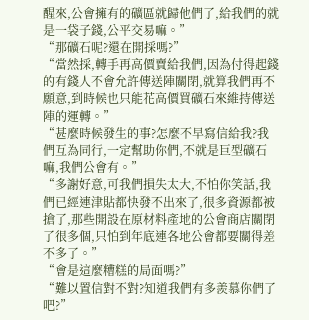醒來,公會擁有的礦區就歸他們了,給我們的就是一袋子錢,公平交易嘛。”
“那礦石呢?還在開採嗎?”
“當然採,轉手再高價賣給我們,因為付得起錢的有錢人不會允許傳送陣關閉,就算我們再不願意,到時候也只能花高價買礦石來維持傳送陣的運轉。”
“甚麼時候發生的事?怎麼不早寫信給我?我們互為同行,一定幫助你們,不就是巨型礦石嘛,我們公會有。”
“多謝好意,可我們損失太大,不怕你笑話,我們已經連津貼都快發不出來了,很多資源都被搶了,那些開設在原材料產地的公會商店關閉了很多個,只怕到年底連各地公會都要關得差不多了。”
“會是這麼糟糕的局面嗎?”
“難以置信對不對?知道我們有多羨慕你們了吧?”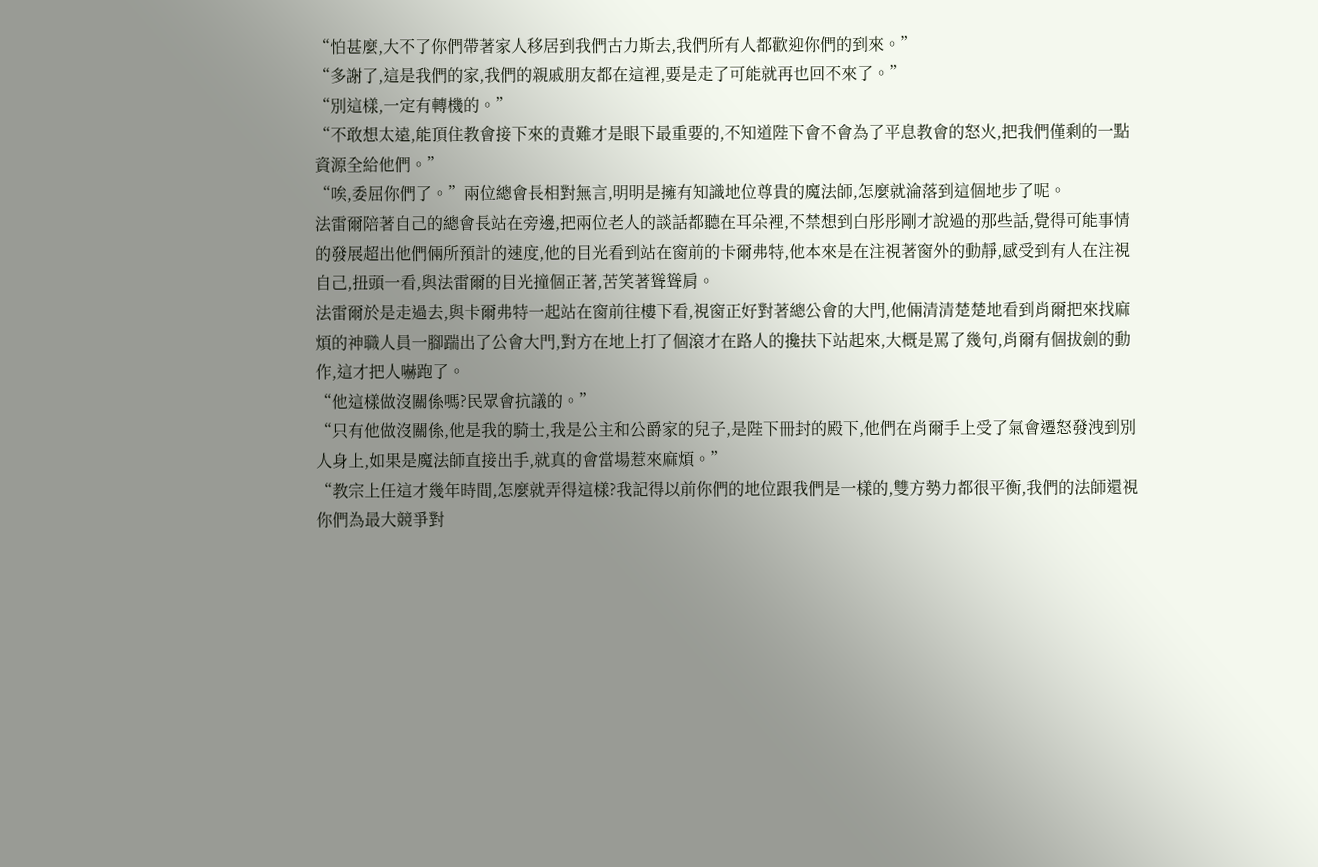“怕甚麼,大不了你們帶著家人移居到我們古力斯去,我們所有人都歡迎你們的到來。”
“多謝了,這是我們的家,我們的親戚朋友都在這裡,要是走了可能就再也回不來了。”
“別這樣,一定有轉機的。”
“不敢想太遠,能頂住教會接下來的責難才是眼下最重要的,不知道陛下會不會為了平息教會的怒火,把我們僅剩的一點資源全給他們。”
“唉,委屈你們了。”兩位總會長相對無言,明明是擁有知識地位尊貴的魔法師,怎麼就淪落到這個地步了呢。
法雷爾陪著自己的總會長站在旁邊,把兩位老人的談話都聽在耳朵裡,不禁想到白彤彤剛才說過的那些話,覺得可能事情的發展超出他們倆所預計的速度,他的目光看到站在窗前的卡爾弗特,他本來是在注視著窗外的動靜,感受到有人在注視自己,扭頭一看,與法雷爾的目光撞個正著,苦笑著聳聳肩。
法雷爾於是走過去,與卡爾弗特一起站在窗前往樓下看,視窗正好對著總公會的大門,他倆清清楚楚地看到肖爾把來找麻煩的神職人員一腳踹出了公會大門,對方在地上打了個滾才在路人的攙扶下站起來,大概是罵了幾句,肖爾有個拔劍的動作,這才把人嚇跑了。
“他這樣做沒關係嗎?民眾會抗議的。”
“只有他做沒關係,他是我的騎士,我是公主和公爵家的兒子,是陛下冊封的殿下,他們在肖爾手上受了氣會遷怒發洩到別人身上,如果是魔法師直接出手,就真的會當場惹來麻煩。”
“教宗上任這才幾年時間,怎麼就弄得這樣?我記得以前你們的地位跟我們是一樣的,雙方勢力都很平衡,我們的法師還視你們為最大競爭對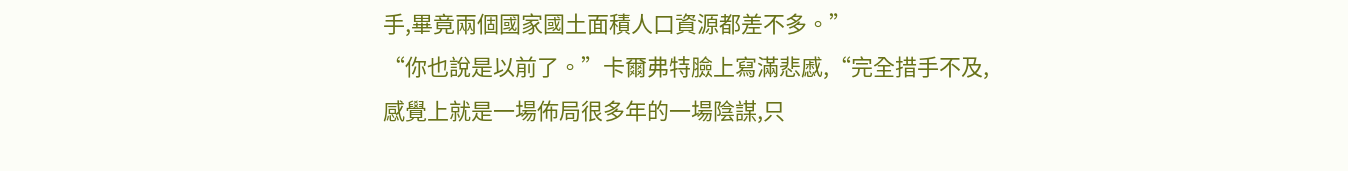手,畢竟兩個國家國土面積人口資源都差不多。”
“你也說是以前了。”卡爾弗特臉上寫滿悲慼,“完全措手不及,感覺上就是一場佈局很多年的一場陰謀,只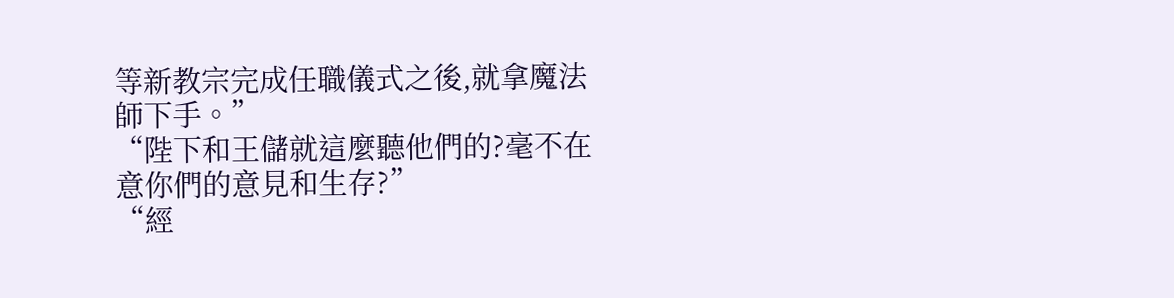等新教宗完成任職儀式之後,就拿魔法師下手。”
“陛下和王儲就這麼聽他們的?毫不在意你們的意見和生存?”
“經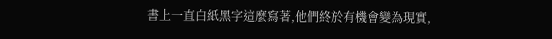書上一直白紙黑字這麼寫著,他們終於有機會變為現實,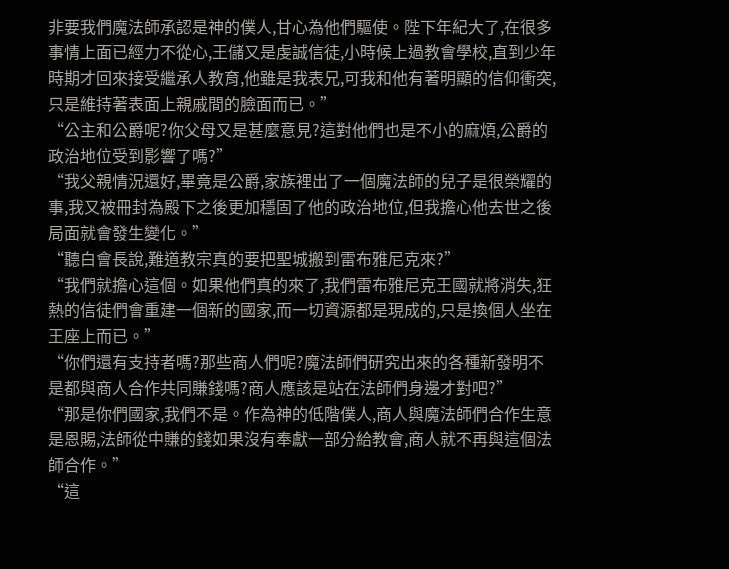非要我們魔法師承認是神的僕人,甘心為他們驅使。陛下年紀大了,在很多事情上面已經力不從心,王儲又是虔誠信徒,小時候上過教會學校,直到少年時期才回來接受繼承人教育,他雖是我表兄,可我和他有著明顯的信仰衝突,只是維持著表面上親戚間的臉面而已。”
“公主和公爵呢?你父母又是甚麼意見?這對他們也是不小的麻煩,公爵的政治地位受到影響了嗎?”
“我父親情況還好,畢竟是公爵,家族裡出了一個魔法師的兒子是很榮耀的事,我又被冊封為殿下之後更加穩固了他的政治地位,但我擔心他去世之後局面就會發生變化。”
“聽白會長說,難道教宗真的要把聖城搬到雷布雅尼克來?”
“我們就擔心這個。如果他們真的來了,我們雷布雅尼克王國就將消失,狂熱的信徒們會重建一個新的國家,而一切資源都是現成的,只是換個人坐在王座上而已。”
“你們還有支持者嗎?那些商人們呢?魔法師們研究出來的各種新發明不是都與商人合作共同賺錢嗎?商人應該是站在法師們身邊才對吧?”
“那是你們國家,我們不是。作為神的低階僕人,商人與魔法師們合作生意是恩賜,法師從中賺的錢如果沒有奉獻一部分給教會,商人就不再與這個法師合作。”
“這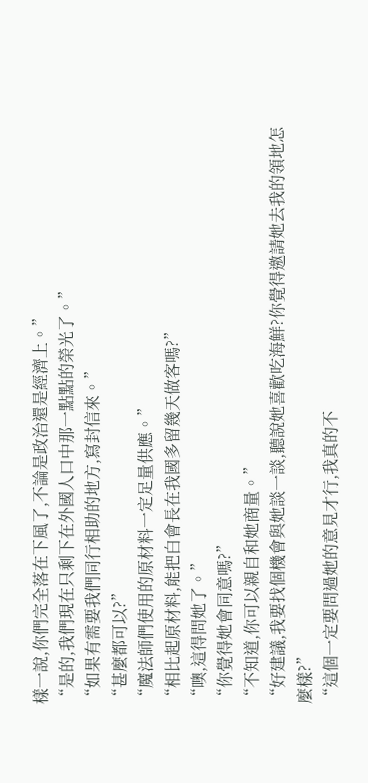樣一說,你們完全落在下風了,不論是政治還是經濟上。”
“是的,我們現在只剩下在外國人口中那一點點的榮光了。”
“如果有需要我們同行相助的地方,寫封信來。”
“甚麼都可以?”
“魔法師們使用的原材料一定足量供應。”
“相比起原材料,能把白會長在我國多留幾天做客嗎?”
“噢,這得問她了。”
“你覺得她會同意嗎?”
“不知道,你可以親自和她商量。”
“好建議,我要找個機會與她談一談,聽說她喜歡吃海鮮?你覺得邀請她去我的領地怎麼樣?”
“這個一定要問過她的意見才行,我真的不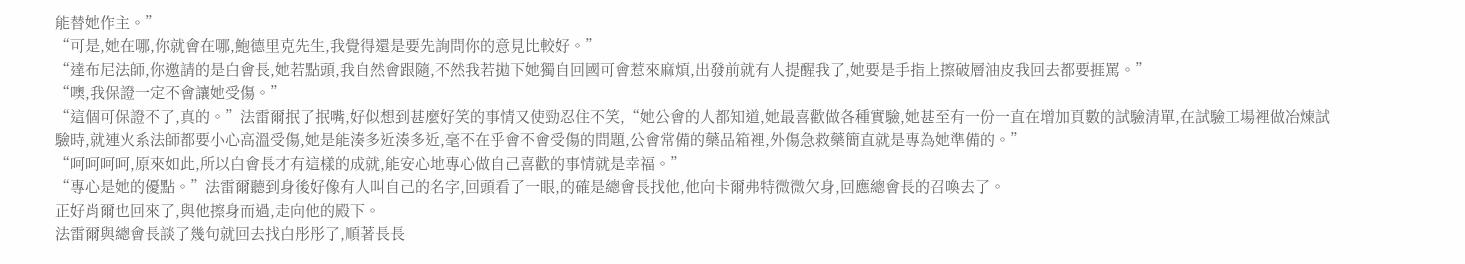能替她作主。”
“可是,她在哪,你就會在哪,鮑德里克先生,我覺得還是要先詢問你的意見比較好。”
“達布尼法師,你邀請的是白會長,她若點頭,我自然會跟隨,不然我若拋下她獨自回國可會惹來麻煩,出發前就有人提醒我了,她要是手指上擦破層油皮我回去都要捱罵。”
“噢,我保證一定不會讓她受傷。”
“這個可保證不了,真的。”法雷爾抿了抿嘴,好似想到甚麼好笑的事情又使勁忍住不笑,“她公會的人都知道,她最喜歡做各種實驗,她甚至有一份一直在增加頁數的試驗清單,在試驗工場裡做冶煉試驗時,就連火系法師都要小心高溫受傷,她是能湊多近湊多近,毫不在乎會不會受傷的問題,公會常備的藥品箱裡,外傷急救藥簡直就是專為她準備的。”
“呵呵呵呵,原來如此,所以白會長才有這樣的成就,能安心地專心做自己喜歡的事情就是幸福。”
“專心是她的優點。”法雷爾聽到身後好像有人叫自己的名字,回頭看了一眼,的確是總會長找他,他向卡爾弗特微微欠身,回應總會長的召喚去了。
正好肖爾也回來了,與他擦身而過,走向他的殿下。
法雷爾與總會長談了幾句就回去找白彤彤了,順著長長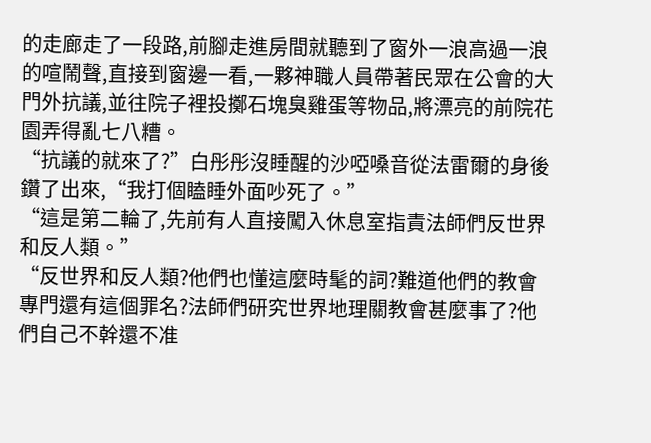的走廊走了一段路,前腳走進房間就聽到了窗外一浪高過一浪的喧鬧聲,直接到窗邊一看,一夥神職人員帶著民眾在公會的大門外抗議,並往院子裡投擲石塊臭雞蛋等物品,將漂亮的前院花園弄得亂七八糟。
“抗議的就來了?”白彤彤沒睡醒的沙啞嗓音從法雷爾的身後鑽了出來,“我打個瞌睡外面吵死了。”
“這是第二輪了,先前有人直接闖入休息室指責法師們反世界和反人類。”
“反世界和反人類?他們也懂這麼時髦的詞?難道他們的教會專門還有這個罪名?法師們研究世界地理關教會甚麼事了?他們自己不幹還不准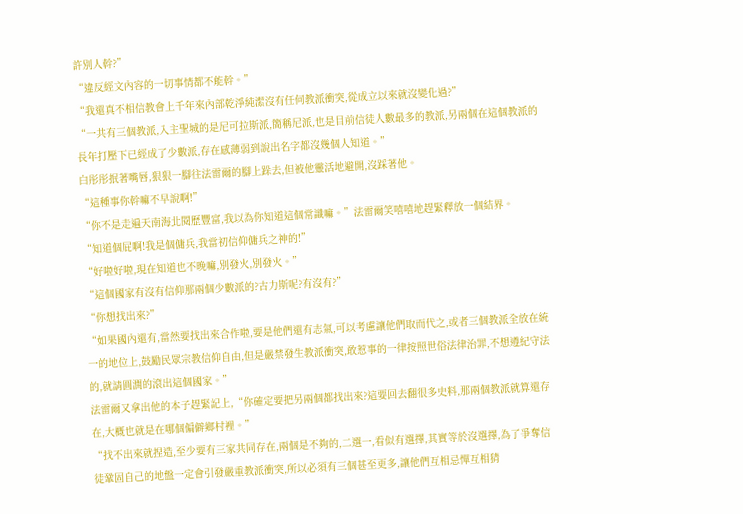許別人幹?”
“違反經文內容的一切事情都不能幹。”
“我還真不相信教會上千年來內部乾淨純潔沒有任何教派衝突,從成立以來就沒變化過?”
“一共有三個教派,入主聖城的是尼可拉斯派,簡稱尼派,也是目前信徒人數最多的教派,另兩個在這個教派的長年打壓下已經成了少數派,存在感薄弱到說出名字都沒幾個人知道。”
白彤彤抿著嘴唇,狠狠一腳往法雷爾的腳上跺去,但被他靈活地避開,沒踩著他。
“這種事你幹嘛不早說啊!”
“你不是走遍天南海北閱歷豐富,我以為你知道這個常識嘛。”法雷爾笑嘻嘻地趕緊釋放一個結界。
“知道個屁啊!我是個傭兵,我當初信仰傭兵之神的!”
“好啦好啦,現在知道也不晚嘛,別發火,別發火。”
“這個國家有沒有信仰那兩個少數派的?古力斯呢?有沒有?”
“你想找出來?”
“如果國內還有,當然要找出來合作啦,要是他們還有志氣,可以考慮讓他們取而代之,或者三個教派全放在統一的地位上,鼓勵民眾宗教信仰自由,但是嚴禁發生教派衝突,敢惹事的一律按照世俗法律治罪,不想遵紀守法的,就請圓潤的滾出這個國家。”
法雷爾又拿出他的本子趕緊記上,“你確定要把另兩個都找出來?這要回去翻很多史料,那兩個教派就算還存在,大概也就是在哪個偏僻鄉村裡。”
“找不出來就捏造,至少要有三家共同存在,兩個是不夠的,二選一,看似有選擇,其實等於沒選擇,為了爭奪信徒鞏固自己的地盤一定會引發嚴重教派衝突,所以必須有三個甚至更多,讓他們互相忌憚互相猜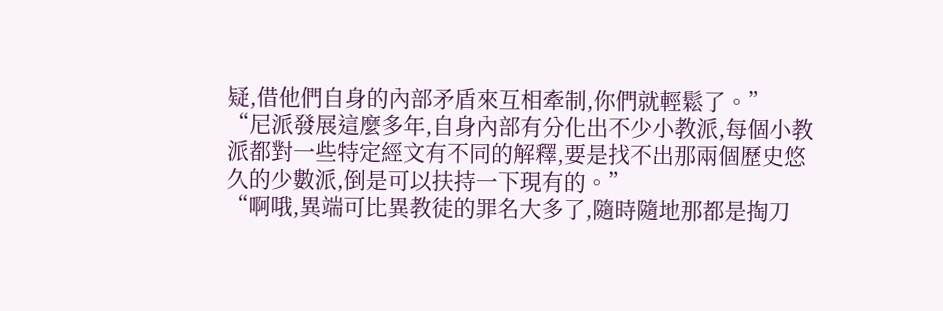疑,借他們自身的內部矛盾來互相牽制,你們就輕鬆了。”
“尼派發展這麼多年,自身內部有分化出不少小教派,每個小教派都對一些特定經文有不同的解釋,要是找不出那兩個歷史悠久的少數派,倒是可以扶持一下現有的。”
“啊哦,異端可比異教徒的罪名大多了,隨時隨地那都是掏刀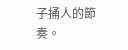子捅人的節奏。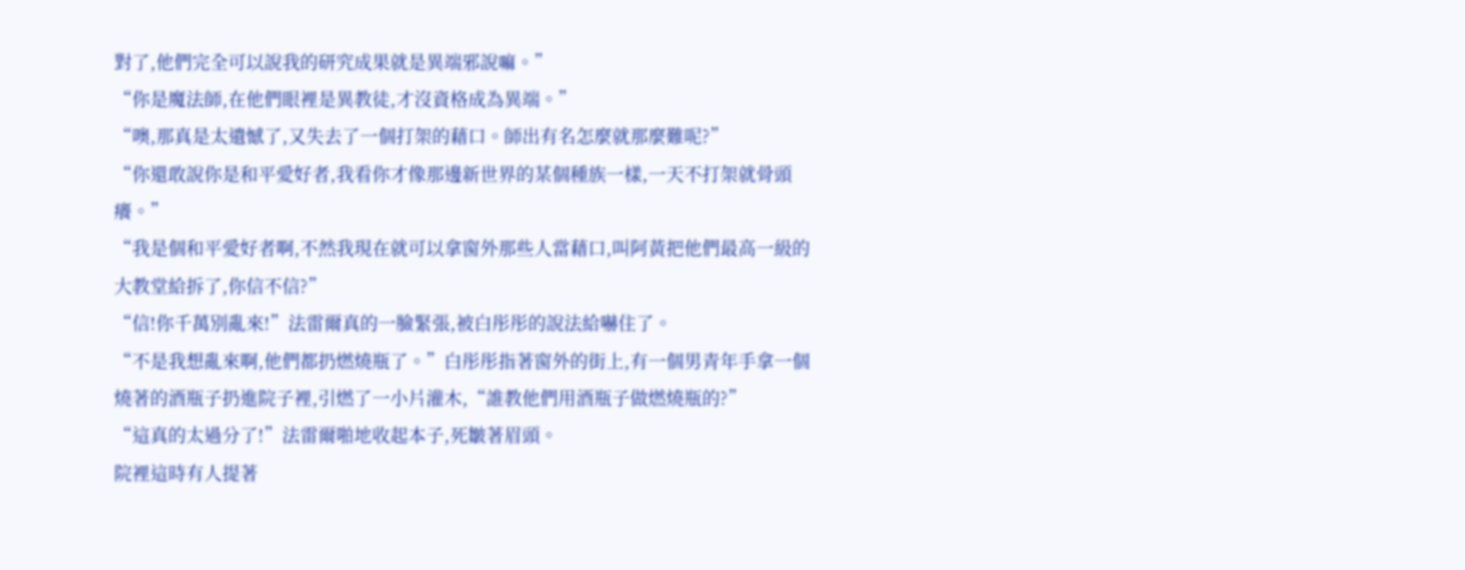對了,他們完全可以說我的研究成果就是異端邪說嘛。”
“你是魔法師,在他們眼裡是異教徒,才沒資格成為異端。”
“噢,那真是太遺憾了,又失去了一個打架的藉口。師出有名怎麼就那麼難呢?”
“你還敢說你是和平愛好者,我看你才像那邊新世界的某個種族一樣,一天不打架就骨頭癢。”
“我是個和平愛好者啊,不然我現在就可以拿窗外那些人當藉口,叫阿黃把他們最高一級的大教堂給拆了,你信不信?”
“信!你千萬別亂來!”法雷爾真的一臉緊張,被白彤彤的說法給嚇住了。
“不是我想亂來啊,他們都扔燃燒瓶了。”白彤彤指著窗外的街上,有一個男青年手拿一個燒著的酒瓶子扔進院子裡,引燃了一小片灌木,“誰教他們用酒瓶子做燃燒瓶的?”
“這真的太過分了!”法雷爾啪地收起本子,死皺著眉頭。
院裡這時有人提著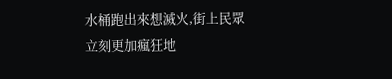水桶跑出來想滅火,街上民眾立刻更加瘋狂地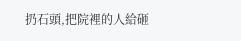扔石頭,把院裡的人給砸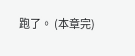跑了。 (本章完)